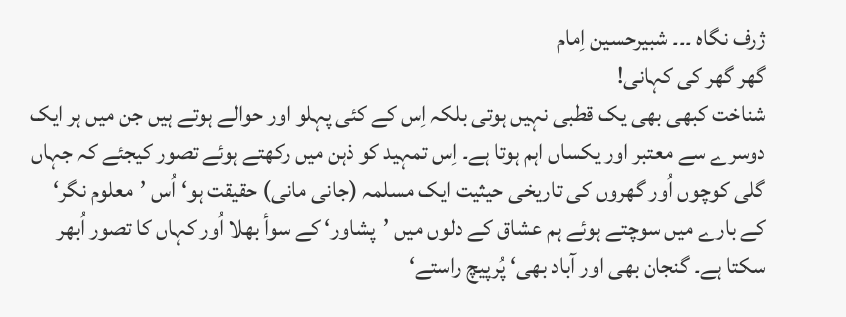ژرف نگاہ ۔۔۔ شبیرحسین اِمام
گھر گھر کی کہانی!
شناخت کبھی بھی یک قطبی نہیں ہوتی بلکہ اِس کے کئی پہلو اور حوالے ہوتے ہیں جن میں ہر ایک دوسرے سے معتبر اور یکساں اہم ہوتا ہے۔ اِس تمہید کو ذہن میں رکھتے ہوئے تصور کیجئے کہ جہاں گلی کوچوں اُور گھروں کی تاریخی حیثیت ایک مسلمہ (جانی مانی) حقیقت ہو‘ اُس ’معلوم نگر‘ کے بارے میں سوچتے ہوئے ہم عشاق کے دلوں میں ’پشاور‘ کے سوأ بھلا اُور کہاں کا تصور اُبھر سکتا ہے۔ گنجان بھی اور آباد بھی‘ پُرپیچ راستے‘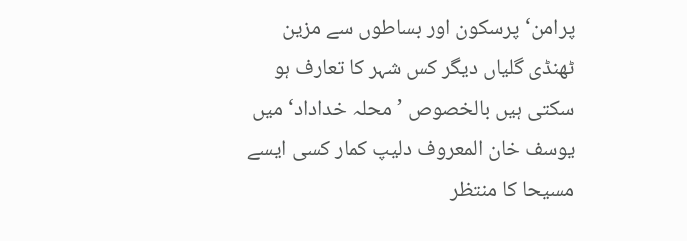پرامن‘ پرسکون اور بساطوں سے مزین ٹھنڈی گلیاں دیگر کس شہر کا تعارف ہو سکتی ہیں بالخصوص ’محلہ خداداد‘ میں یوسف خان المعروف دلیپ کمار کسی ایسے مسیحا کا منتظر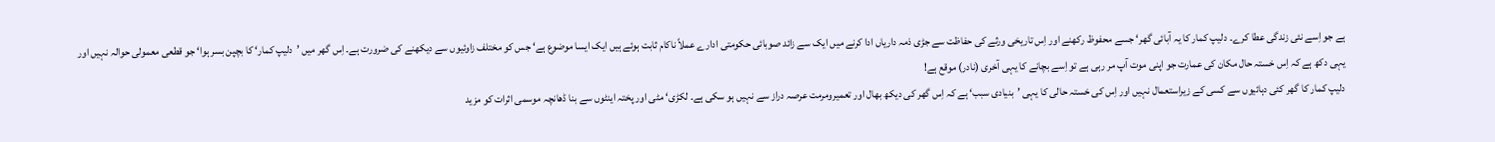ہے جو اِسے نئی زندگی عطا کرے۔ دلیپ کمار کا یہ آبائی گھر‘ جسے محفوظ رکھنے اور اِس تاریخی ورثے کی حفاظت سے جڑی ذمہ داریاں ادا کرنے میں ایک سے زائد صوبائی حکومتی ادارے عملاً ناکام ثابت ہوئے ہیں ایک ایسا موضوع ہے‘ جس کو مختلف زاوئیوں سے دیکھنے کی ضرورت ہے۔ اِس گھر میں ’دلیپ کمار‘ کا بچپن بسر ہوا‘ جو قطعی معمولی حوالہ نہیں اور یہی دکھ ہے کہ اِس خستہ حال مکان کی عمارت جو اپنی موت آپ مر رہی ہے تو اِسے بچانے کا یہی آخری (نادر) موقع ہے!
دلیپ کمار کا گھر کئی دہائیوں سے کسی کے زیراستعمال نہیں اور اِس کی خستہ حالی کا یہی ’بنیادی سبب‘ ہے کہ اِس گھر کی دیکھ بھال اور تعمیرومرمت عرصہ دراز سے نہیں ہو سکی ہے۔ لکڑی‘ مٹی اور پختہ اینٹوں سے بنا ڈھانچہ موسمی اثرات کو مزید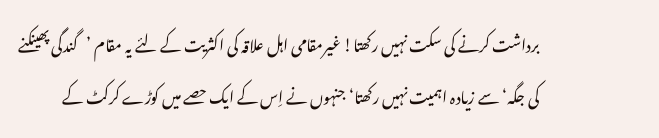برداشت کرنے کی سکت نہیں رکھتا! غیرمقامی اہل علاقہ کی اکثریت کے لئے یہ مقام ’گندگی پھینکنے کی جگہ‘ سے زیادہ اہمیت نہیں رکھتا‘ جنہوں نے اِس کے ایک حصے میں کوڑے کرکٹ کے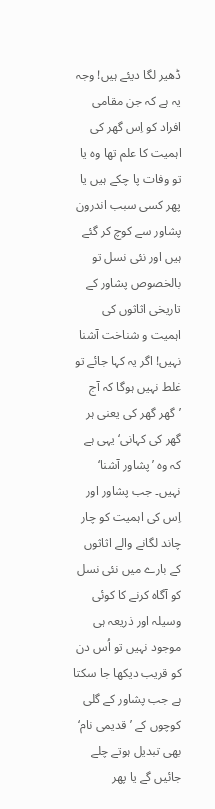ڈھیر لگا دیئے ہیں! وجہ یہ ہے کہ جن مقامی افراد کو اِس گھر کی اہمیت کا علم تھا وہ یا تو وفات پا چکے ہیں یا پھر کسی سبب اندرون پشاور سے کوچ کر گئے ہیں اور نئی نسل تو بالخصوص پشاور کے تاریخی اثاثوں کی اہمیت و شناخت آشنا نہیں! اگر یہ کہا جائے تو غلط نہیں ہوگا کہ آج ’گھر گھر کی یعنی ہر گھر کی کہانی‘ یہی ہے کہ وہ ’پشاور آشنا‘ نہیں۔ جب پشاور اور اِس کی اہمیت کو چار چاند لگانے والے اثاثوں کے بارے میں نئی نسل کو آگاہ کرنے کا کوئی وسیلہ اور ذریعہ ہی موجود نہیں تو اُس دن کو قریب دیکھا جا سکتا ہے جب پشاور کے گلی کوچوں کے ’قدیمی نام‘ بھی تبدیل ہوتے چلے جائیں گے یا پھر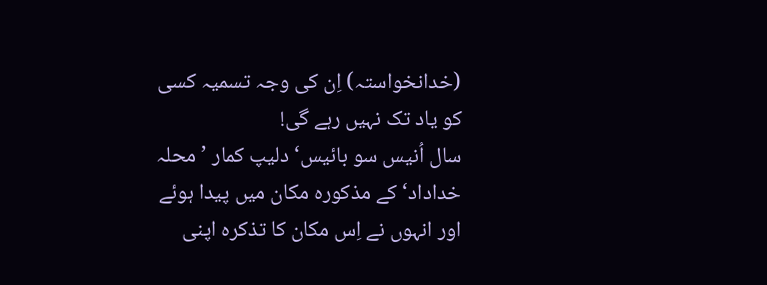(خدانخواستہ) اِن کی وجہ تسمیہ کسی کو یاد تک نہیں رہے گی!
سال اُنیس سو بائیس‘ دلیپ کمار ’محلہ خداداد‘ کے مذکورہ مکان میں پیدا ہوئے اور انہوں نے اِس مکان کا تذکرہ اپنی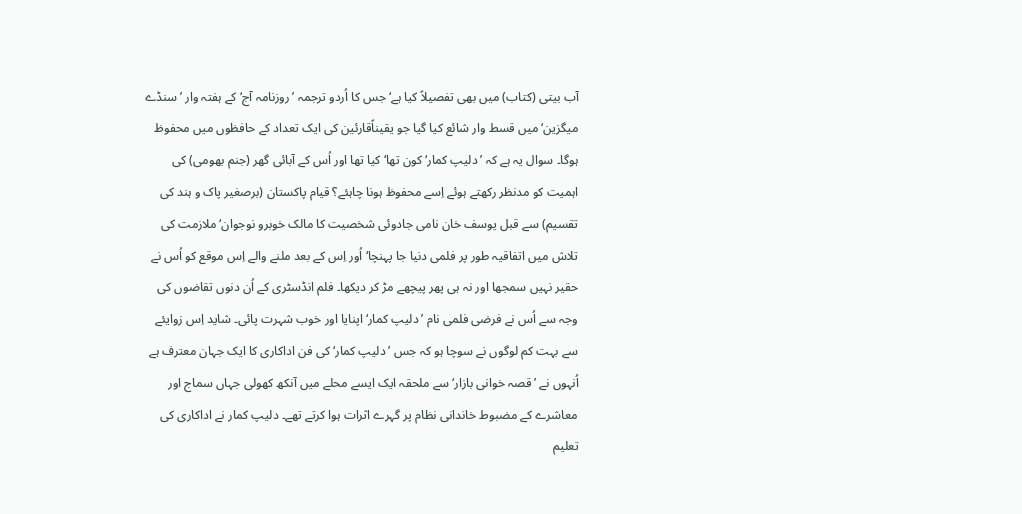آب بیتی (کتاب) میں بھی تفصیلاً کیا ہے‘ جس کا اُردو ترجمہ ’روزنامہ آج‘ کے ہفتہ وار ’سنڈے میگزین‘ میں قسط وار شائع کیا گیا جو یقیناًقارئین کی ایک تعداد کے حافظوں میں محفوظ ہوگا۔ سوال یہ ہے کہ ’دلیپ کمار‘ کون تھا‘ کیا تھا اور اُس کے آبائی گھر (جنم بھومی) کی اہمیت کو مدنظر رکھتے ہوئے اِسے محفوظ ہونا چاہئے؟ قیام پاکستان (برصغیر پاک و ہند کی تقسیم) سے قبل یوسف خان نامی جادوئی شخصیت کا مالک خوبرو نوجوان‘ ملازمت کی تلاش میں اتفاقیہ طور پر فلمی دنیا جا پہنچا‘ اُور اِس کے بعد ملنے والے اِس موقع کو اُس نے حقیر نہیں سمجھا اور نہ ہی پھر پیچھے مڑ کر دیکھا۔ فلم انڈسٹری کے اُن دنوں تقاضوں کی وجہ سے اُس نے فرضی فلمی نام ’دلیپ کمار‘ اپنایا اور خوب شہرت پائی۔ شاید اِس زوایئے سے بہت کم لوگوں نے سوچا ہو کہ جس ’دلیپ کمار‘ کی فن اداکاری کا ایک جہان معترف ہے اُنہوں نے ’قصہ خوانی بازار‘ سے ملحقہ ایک ایسے محلے میں آنکھ کھولی جہاں سماج اور معاشرے کے مضبوط خاندانی نظام پر گہرے اثرات ہوا کرتے تھے۔ دلیپ کمار نے اداکاری کی تعلیم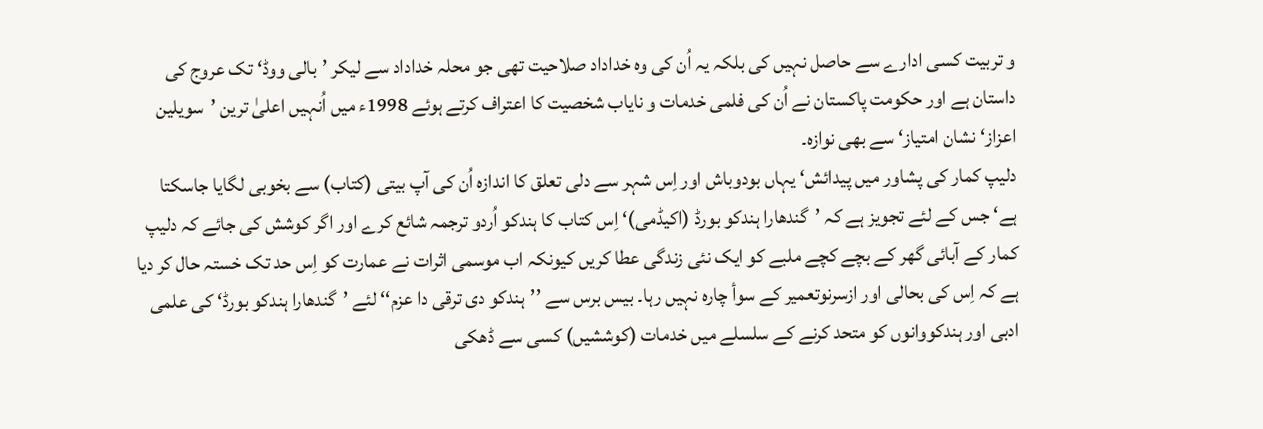و تربیت کسی ادارے سے حاصل نہیں کی بلکہ یہ اُن کی وہ خداداد صلاحیت تھی جو محلہ خداداد سے لیکر ’بالی ووڈ‘ تک عروج کی داستان ہے اور حکومت پاکستان نے اُن کی فلمی خدمات و نایاب شخصیت کا اعتراف کرتے ہوئے 1998ء میں اُنہیں اعلیٰ ترین ’سویلین اعزاز‘ نشان امتیاز‘ سے بھی نوازہ۔
دلیپ کمار کی پشاور میں پیدائش‘ یہاں بودوباش اور اِس شہر سے دلی تعلق کا اندازہ اُن کی آپ بیتی (کتاب) سے بخوبی لگایا جاسکتا ہے‘ جس کے لئے تجویز ہے کہ ’گندھارا ہندکو بورڈ (اکیڈمی)‘ اِس کتاب کا ہندکو اُردو ترجمہ شائع کرے اور اگر کوشش کی جائے کہ دلیپ کمار کے آبائی گھر کے بچے کچے ملبے کو ایک نئی زندگی عطا کریں کیونکہ اب موسمی اثرات نے عمارت کو اِس حد تک خستہ حال کر دیا ہے کہ اِس کی بحالی اور ازسرنوتعمیر کے سوأ چارہ نہیں رہا۔ بیس برس سے ’’ہندکو دی ترقی دا عزم‘‘ لئے ’گندھارا ہندکو بورڈ‘ کی علمی ادبی اور ہندکووانوں کو متحد کرنے کے سلسلے میں خدمات (کوششیں) کسی سے ڈھکی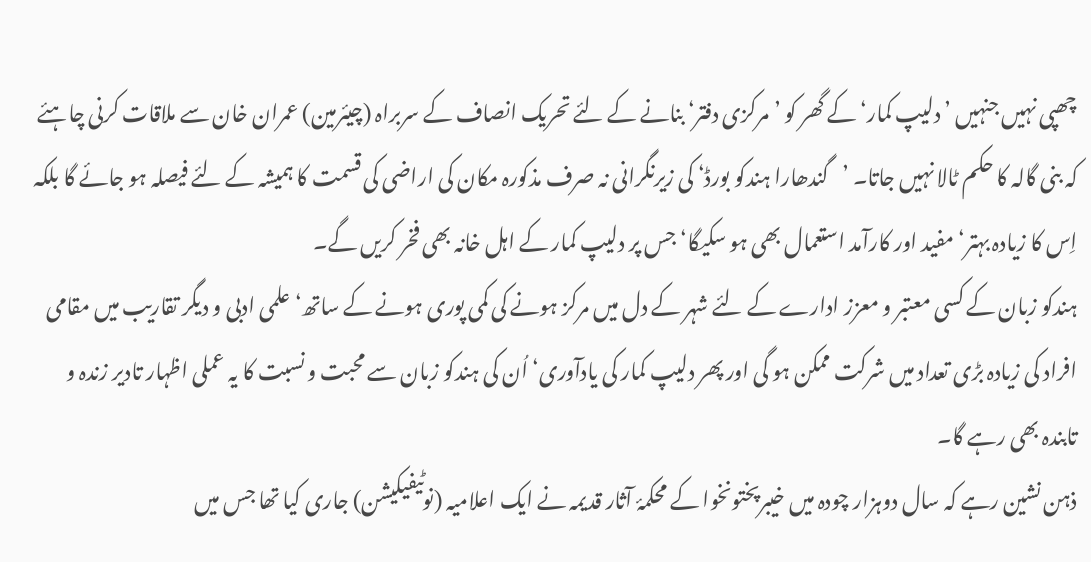چھپی نہیں جنہیں ’دلیپ کمار‘ کے گھر کو ’مرکزی دفتر‘ بنانے کے لئے تحریک انصاف کے سربراہ (چیئرمین) عمران خان سے ملاقات کرنی چاہئے کہ بنی گالہ کا حکم ٹالا نہیں جاتا۔ ’گندھارا ہندکو بورڈ‘ کی زیرنگرانی نہ صرف مذکورہ مکان کی اراضی کی قسمت کا ہمیشہ کے لئے فیصلہ ہو جائے گا بلکہ اِس کا زیادہ بہتر‘ مفید اور کارآمد استعمال بھی ہو سکیگا‘ جس پر دلیپ کمار کے اہل خانہ بھی فخر کریں گے۔
ہندکو زبان کے کسی معتبر و معزز ادارے کے لئے شہر کے دل میں مرکز ہونے کی کمی پوری ہونے کے ساتھ‘ علمی ادبی و دیگر تقاریب میں مقامی افراد کی زیادہ بڑی تعداد میں شرکت ممکن ہو گی اور پھر دلیپ کمار کی یادآوری‘ اُن کی ہندکو زبان سے محبت و نسبت کا یہ عملی اظہار تادیر زندہ و تابندہ بھی رہے گا۔
ذہن نشین رہے کہ سال دوہزار چودہ میں خیبرپختونخوا کے محکمۂ آثار قدیمہ نے ایک اعلامیہ (نوٹیفیکیشن) جاری کیا تھا جس میں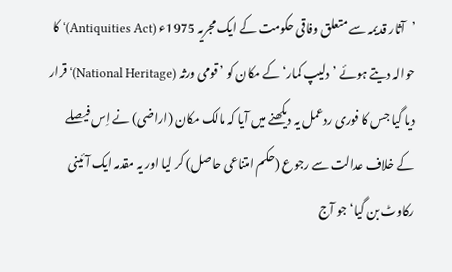’آثار قدیمہ سے متعلق وفاقی حکومت کے ایک مجریہ 1975ء (Antiquities Act)‘ کا حوالہ دیتے ہوئے ’دلیپ کمار‘ کے مکان کو ’قومی ورثہ (National Heritage)‘ قرار دیا گیا جس کا فوری ردعمل یہ دیکھنے میں آیا کہ مالک مکان (اراضی) نے اِس فیصلے کے خلاف عدالت سے رجوع (حکم امتناعی حاصل) کر لیا اور یہ مقدمہ ایک آئینی رکاوٹ بن گیا‘ جو آج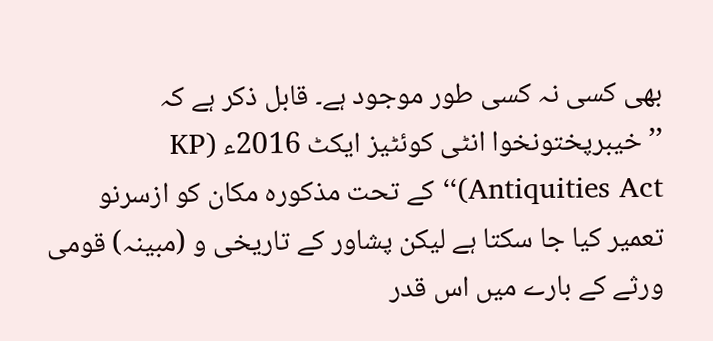بھی کسی نہ کسی طور موجود ہے۔ قابل ذکر ہے کہ ’’خیبرپختونخوا انٹی کوئٹیز ایکٹ 2016ء (KP Antiquities Act)‘‘ کے تحت مذکورہ مکان کو ازسرنو تعمیر کیا جا سکتا ہے لیکن پشاور کے تاریخی و (مبینہ) قومی ورثے کے بارے میں اس قدر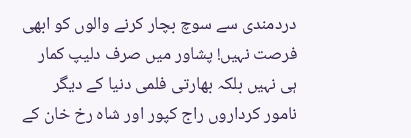دردمندی سے سوچ بچار کرنے والوں کو ابھی فرصت نہیں! پشاور میں صرف دلیپ کمار ہی نہیں بلکہ بھارتی فلمی دنیا کے دیگر نامور کرداروں راج کپور اور شاہ رخ خان کے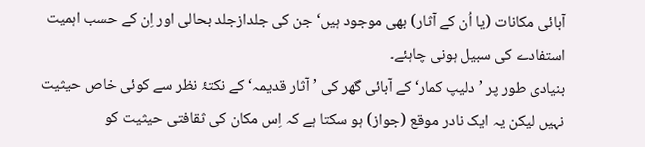آبائی مکانات (یا اُن کے آثار) بھی موجود ہیں‘ جن کی جلدازجلد بحالی اور اِن کے حسب اہمیت استفادے کی سبیل ہونی چاہئے۔
بنیادی طور پر ’دلیپ کمار‘ کے آبائی گھر کی ’آثار قدیمہ‘ کے نکتۂ نظر سے کوئی خاص حیثیت نہیں لیکن یہ ایک نادر موقع (جواز) ہو سکتا ہے کہ اِس مکان کی ثقافتی حیثیت کو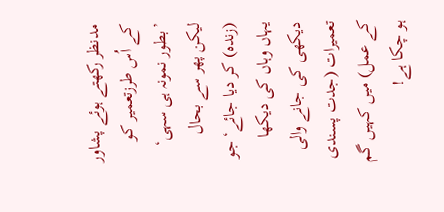مدنظر رکھتے ہوئے پشاور کے اُس طرزتعمیر کو ’بطور نمونہ ہی سہی‘ لیکن پھر سے بحال (زندہ) کر دیا جائے‘ جو یہاں وہاں کی دیکھا دیکھی کی جانے والی تعمیرات (جدت پسندی کے عمل) میں کہیں گم ہو چکا ہے!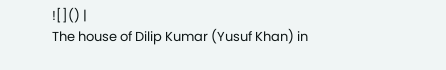![]() |
The house of Dilip Kumar (Yusuf Khan) in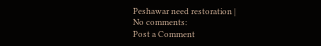Peshawar need restoration |
No comments:
Post a Comment